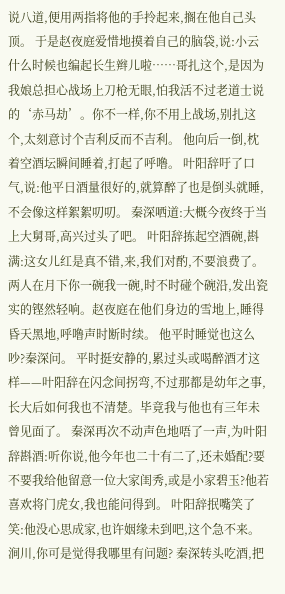说八道,便用两指将他的手拎起来,搁在他自己头顶。 于是赵夜庭爱惜地摸着自己的脑袋,说:小云什么时候也编起长生辫儿啦……哥扎这个,是因为我娘总担心战场上刀枪无眼,怕我活不过老道士说的‘赤马劫’。你不一样,你不用上战场,别扎这个,太刻意讨个吉利反而不吉利。 他向后一倒,枕着空酒坛瞬间睡着,打起了呼噜。 叶阳辞吁了口气,说:他平日酒量很好的,就算醉了也是倒头就睡,不会像这样絮絮叨叨。 秦深哂道:大概今夜终于当上大舅哥,高兴过头了吧。 叶阳辞拣起空酒碗,斟满:这女儿红是真不错,来,我们对酌,不要浪费了。 两人在月下你一碗我一碗,时不时碰个碗沿,发出瓷实的铿然轻响。赵夜庭在他们身边的雪地上,睡得昏天黑地,呼噜声时断时续。 他平时睡觉也这么吵?秦深问。 平时挺安静的,累过头或喝醉酒才这样——叶阳辞在闪念间拐弯,不过那都是幼年之事,长大后如何我也不清楚。毕竟我与他也有三年未曾见面了。 秦深再次不动声色地唔了一声,为叶阳辞斟酒:听你说,他今年也二十有二了,还未婚配?要不要我给他留意一位大家闺秀,或是小家碧玉?他若喜欢将门虎女,我也能问得到。 叶阳辞抿嘴笑了笑:他没心思成家,也许姻缘未到吧,这个急不来。涧川,你可是觉得我哪里有问题? 秦深转头吃酒,把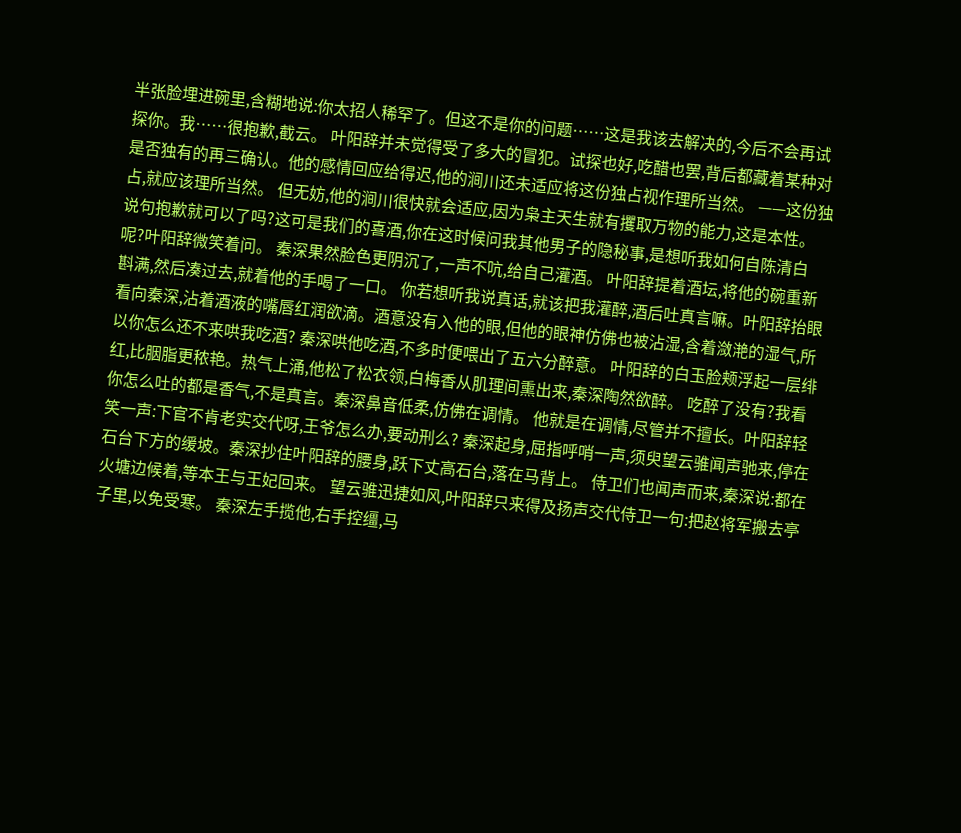半张脸埋进碗里,含糊地说:你太招人稀罕了。但这不是你的问题……这是我该去解决的,今后不会再试探你。我……很抱歉,截云。 叶阳辞并未觉得受了多大的冒犯。试探也好,吃醋也罢,背后都藏着某种对是否独有的再三确认。他的感情回应给得迟,他的涧川还未适应将这份独占视作理所当然。 ——这份独占,就应该理所当然。 但无妨,他的涧川很快就会适应,因为枭主天生就有攫取万物的能力,这是本性。 说句抱歉就可以了吗?这可是我们的喜酒,你在这时候问我其他男子的隐秘事,是想听我如何自陈清白呢?叶阳辞微笑着问。 秦深果然脸色更阴沉了,一声不吭,给自己灌酒。 叶阳辞提着酒坛,将他的碗重新斟满,然后凑过去,就着他的手喝了一口。 你若想听我说真话,就该把我灌醉,酒后吐真言嘛。叶阳辞抬眼看向秦深,沾着酒液的嘴唇红润欲滴。酒意没有入他的眼,但他的眼神仿佛也被沾湿,含着潋滟的湿气,所以你怎么还不来哄我吃酒? 秦深哄他吃酒,不多时便喂出了五六分醉意。 叶阳辞的白玉脸颊浮起一层绯红,比胭脂更秾艳。热气上涌,他松了松衣领,白梅香从肌理间熏出来,秦深陶然欲醉。 吃醉了没有?我看你怎么吐的都是香气,不是真言。秦深鼻音低柔,仿佛在调情。 他就是在调情,尽管并不擅长。叶阳辞轻笑一声:下官不肯老实交代呀,王爷怎么办,要动刑么? 秦深起身,屈指呼哨一声,须臾望云骓闻声驰来,停在石台下方的缓坡。秦深抄住叶阳辞的腰身,跃下丈高石台,落在马背上。 侍卫们也闻声而来,秦深说:都在火塘边候着,等本王与王妃回来。 望云骓迅捷如风,叶阳辞只来得及扬声交代侍卫一句:把赵将军搬去亭子里,以免受寒。 秦深左手揽他,右手控缰,马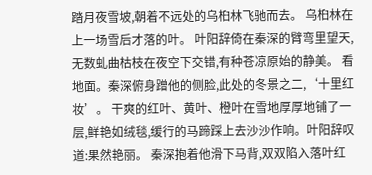踏月夜雪坡,朝着不远处的乌桕林飞驰而去。 乌桕林在上一场雪后才落的叶。 叶阳辞倚在秦深的臂弯里望天,无数虬曲枯枝在夜空下交错,有种苍凉原始的静美。 看地面。秦深俯身蹭他的侧脸,此处的冬景之二,‘十里红妆’。 干爽的红叶、黄叶、橙叶在雪地厚厚地铺了一层,鲜艳如绒毯,缓行的马蹄踩上去沙沙作响。叶阳辞叹道:果然艳丽。 秦深抱着他滑下马背,双双陷入落叶红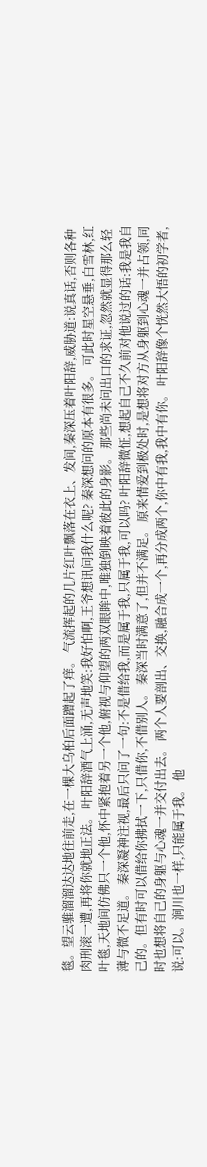毯。望云骓溜溜达达地往前走,在一棵大乌桕后面蹭起了痒。 气流挥起的几片红叶飘落在衣上、发间,秦深压着叶阳辞,威胁道:说真话,否则各种肉刑滚一遭,再将你就地正法。 叶阳辞酒气上涌,无声地笑:我好怕啊,王爷想讯问我什么呢? 秦深想问的原本有很多。 可此时星空悬垂,白雪林,红叶毯,天地间仿佛只一个他,怀中紧抱着另一个他,俯视与仰望的两双眼眸中,唯独倒映着彼此的身影。 那些尚未问出口的求证,忽然就显得那么轻薄与微不足道。 秦深凝神注视,最后只问了一句:不是借给我,而是属于我,只属于我,可以吗? 叶阳辞微怔,想起自己不久前对他说过的话:我是我自己的。但有时可以借给你拂拭一下,只借你,不借别人。 秦深当时满意了,但并不满足。 原来情爱到极处时,是想将对方从身躯到心魂一并占领,同时也想将自己的身躯与心魂一并交付出去。 两个人要剖出、交换,融合成一个,再分成两个,你中有我,我中有你。 叶阳辞像个恍然大悟的初学者,说:可以。涧川也一样,只能属于我。 他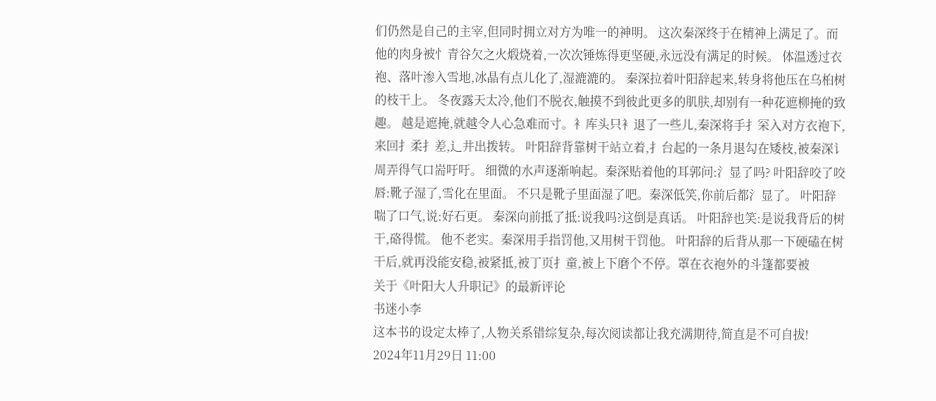们仍然是自己的主宰,但同时拥立对方为唯一的神明。 这次秦深终于在精神上满足了。而他的肉身被忄青谷欠之火煅烧着,一次次锤炼得更坚硬,永远没有满足的时候。 体温透过衣袍、落叶渗入雪地,冰晶有点儿化了,湿漉漉的。 秦深拉着叶阳辞起来,转身将他压在乌桕树的枝干上。 冬夜露天太冷,他们不脱衣,触摸不到彼此更多的肌肤,却别有一种花遮柳掩的致趣。 越是遮掩,就越令人心急难而寸。衤库头只衤退了一些儿,秦深将手扌罙入对方衣袍下,来回扌柔扌差,辶井出拨转。 叶阳辞背靠树干站立着,扌台起的一条月退勾在矮枝,被秦深讠周弄得气口耑吁吁。 细微的水声逐渐响起。秦深贴着他的耳郭问:氵显了吗? 叶阳辞咬了咬唇:靴子湿了,雪化在里面。 不只是靴子里面湿了吧。秦深低笑,你前后都氵显了。 叶阳辞喘了口气,说:好石更。 秦深向前抵了抵:说我吗?这倒是真话。 叶阳辞也笑:是说我背后的树干,硌得慌。 他不老实。秦深用手指罚他,又用树干罚他。 叶阳辞的后背从那一下硬磕在树干后,就再没能安稳,被紧抵,被丁页扌童,被上下磨个不停。罩在衣袍外的斗篷都要被
关于《叶阳大人升职记》的最新评论
书迷小李
这本书的设定太棒了,人物关系错综复杂,每次阅读都让我充满期待,简直是不可自拔!
2024年11月29日 11:00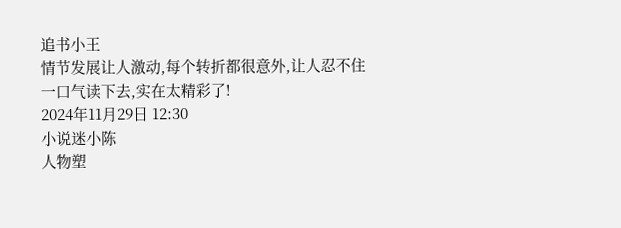追书小王
情节发展让人激动,每个转折都很意外,让人忍不住一口气读下去,实在太精彩了!
2024年11月29日 12:30
小说迷小陈
人物塑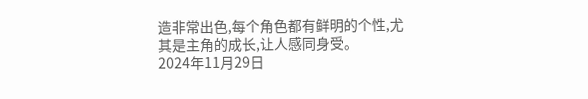造非常出色,每个角色都有鲜明的个性,尤其是主角的成长,让人感同身受。
2024年11月29日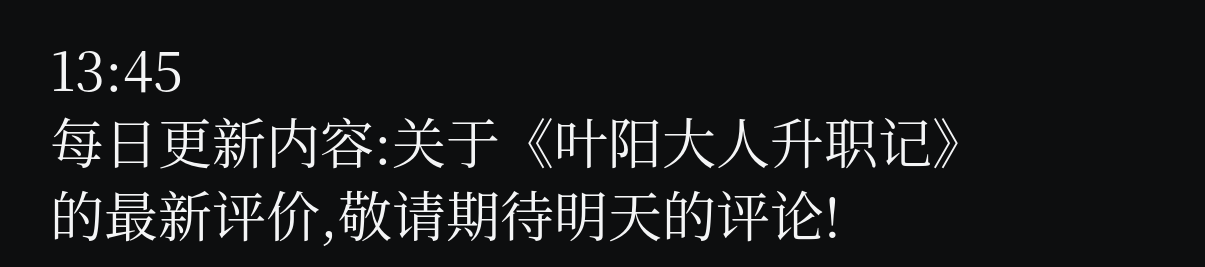13:45
每日更新内容:关于《叶阳大人升职记》的最新评价,敬请期待明天的评论!